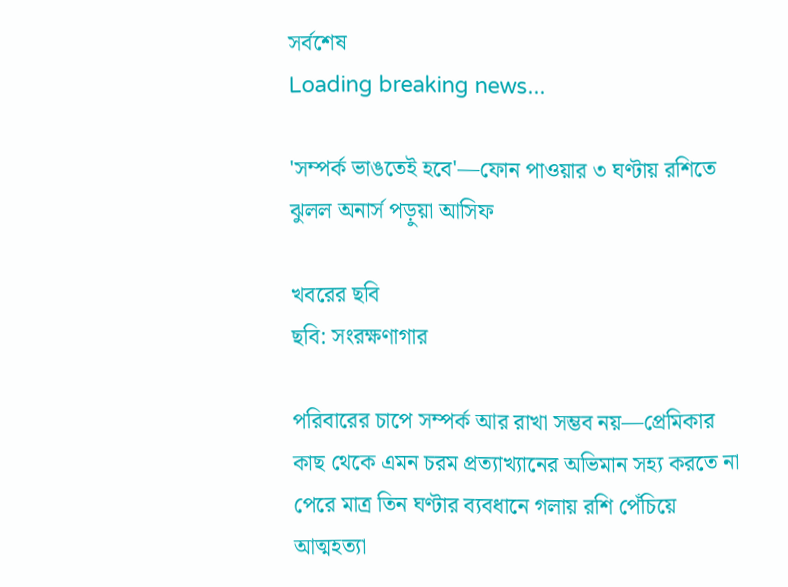সর্বশেষ
Loading breaking news...

'সম্পর্ক ভাঙতেই হবে'—ফোন পাওয়ার ৩ ঘণ্টায় রশিতে ঝুলল অনার্স পড়ুয়া আসিফ

খবরের ছবি
ছবি: সংরক্ষণাগার

পরিবারের চাপে সম্পর্ক আর রাখা সম্ভব নয়—প্রেমিকার কাছ থেকে এমন চরম প্রত্যাখ্যানের অভিমান সহ্য করতে না পেরে মাত্র তিন ঘণ্টার ব্যবধানে গলায় রশি পেঁচিয়ে আত্মহত্যা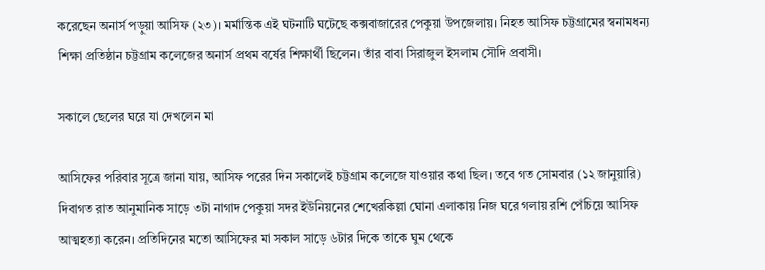করেছেন অনার্স পড়ুয়া আসিফ (২৩)। মর্মান্তিক এই ঘটনাটি ঘটেছে কক্সবাজারের পেকুয়া উপজেলায়। নিহত আসিফ চট্টগ্রামের স্বনামধন্য শিক্ষা প্রতিষ্ঠান চট্টগ্রাম কলেজের অনার্স প্রথম বর্ষের শিক্ষার্থী ছিলেন। তাঁর বাবা সিরাজুল ইসলাম সৌদি প্রবাসী।

সকালে ছেলের ঘরে যা দেখলেন মা

আসিফের পরিবার সূত্রে জানা যায়, আসিফ পরের দিন সকালেই চট্টগ্রাম কলেজে যাওয়ার কথা ছিল। তবে গত সোমবার (১২ জানুয়ারি) দিবাগত রাত আনুমানিক সাড়ে ৩টা নাগাদ পেকুয়া সদর ইউনিয়নের শেখেরকিল্লা ঘোনা এলাকায় নিজ ঘরে গলায় রশি পেঁচিয়ে আসিফ আত্মহত্যা করেন। প্রতিদিনের মতো আসিফের মা সকাল সাড়ে ৬টার দিকে তাকে ঘুম থেকে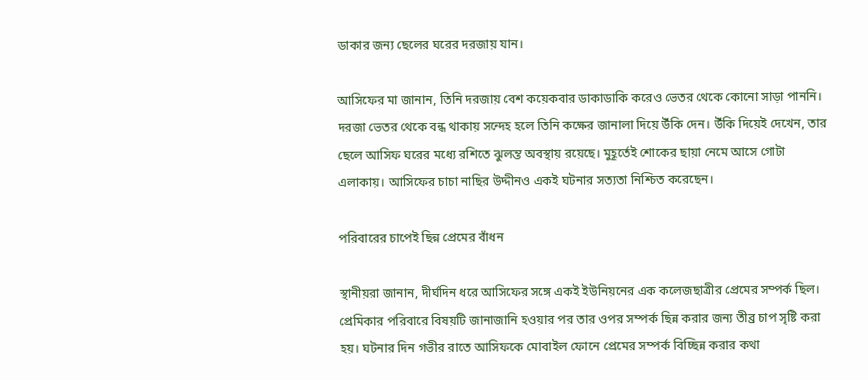ডাকার জন্য ছেলের ঘরের দরজায় যান।

আসিফের মা জানান, তিনি দরজায় বেশ কয়েকবার ডাকাডাকি করেও ভেতর থেকে কোনো সাড়া পাননি। দরজা ভেতর থেকে বন্ধ থাকায় সন্দেহ হলে তিনি কক্ষের জানালা দিয়ে উঁকি দেন। উঁকি দিয়েই দেখেন, তার ছেলে আসিফ ঘরের মধ্যে রশিতে ঝুলন্ত অবস্থায় রয়েছে। মুহূর্তেই শোকের ছায়া নেমে আসে গোটা এলাকায়। আসিফের চাচা নাছির উদ্দীনও একই ঘটনার সত্যতা নিশ্চিত করেছেন।

পরিবারের চাপেই ছিন্ন প্রেমের বাঁধন

স্থানীয়রা জানান, দীর্ঘদিন ধরে আসিফের সঙ্গে একই ইউনিয়নের এক কলেজছাত্রীর প্রেমের সম্পর্ক ছিল। প্রেমিকার পরিবারে বিষয়টি জানাজানি হওয়ার পর তার ওপর সম্পর্ক ছিন্ন করার জন্য তীব্র চাপ সৃষ্টি করা হয়। ঘটনার দিন গভীর রাতে আসিফকে মোবাইল ফোনে প্রেমের সম্পর্ক বিচ্ছিন্ন করার কথা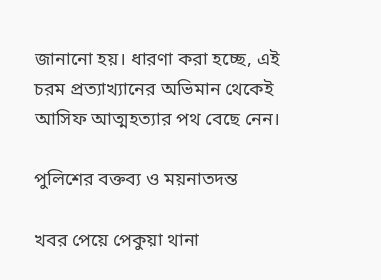জানানো হয়। ধারণা করা হচ্ছে, এই চরম প্রত্যাখ্যানের অভিমান থেকেই আসিফ আত্মহত্যার পথ বেছে নেন।

পুলিশের বক্তব্য ও ময়নাতদন্ত

খবর পেয়ে পেকুয়া থানা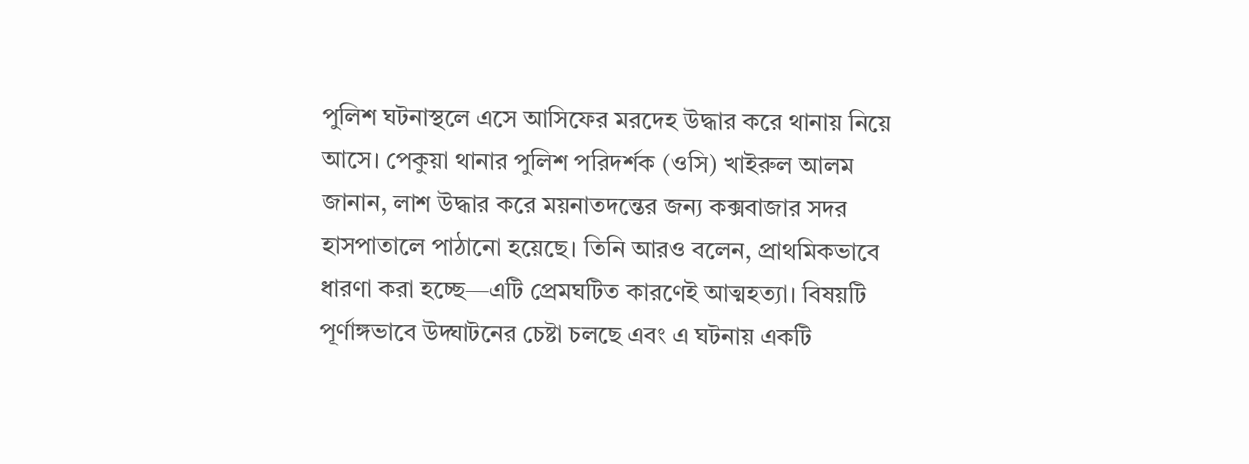পুলিশ ঘটনাস্থলে এসে আসিফের মরদেহ উদ্ধার করে থানায় নিয়ে আসে। পেকুয়া থানার পুলিশ পরিদর্শক (ওসি) খাইরুল আলম জানান, লাশ উদ্ধার করে ময়নাতদন্তের জন্য কক্সবাজার সদর হাসপাতালে পাঠানো হয়েছে। তিনি আরও বলেন, প্রাথমিকভাবে ধারণা করা হচ্ছে—এটি প্রেমঘটিত কারণেই আত্মহত্যা। বিষয়টি পূর্ণাঙ্গভাবে উদ্ঘাটনের চেষ্টা চলছে এবং এ ঘটনায় একটি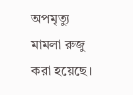অপমৃত্যু মামলা রুজু করা হয়েছে।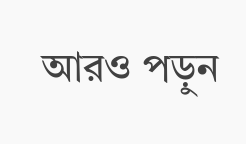আরও পড়ুন